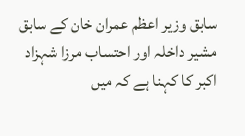سابق وزیر اعظم عمران خان کے سابق مشیر داخلہ اور احتساب مرزا شہزاد اکبر کا کہنا ہے کہ میں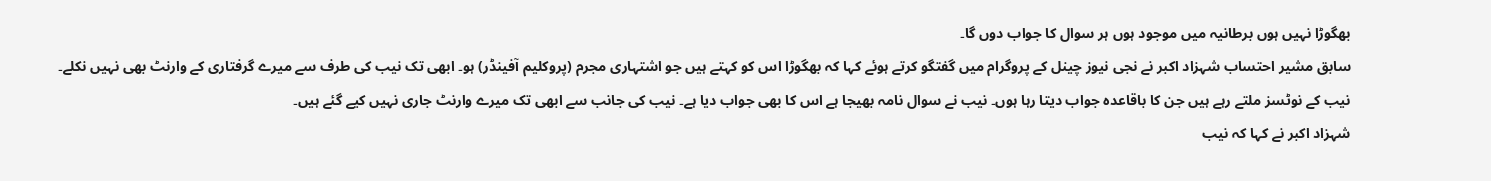بھگوڑا نہیں ہوں برطانیہ میں موجود ہوں ہر سوال کا جواب دوں گا۔
سابق مشیر احتساب شہزاد اکبر نے نجی نیوز چینل کے پروگرام میں گفتگو کرتے ہوئے کہا کہ بھگوڑا اس کو کہتے ہیں جو اشتہاری مجرم (پروکلیم آفینڈر) ہو۔ ابھی تک نیب کی طرف سے میرے گرفتاری کے وارنٹ بھی نہیں نکلے۔ نیب کے نوٹسز ملتے رہے ہیں جن کا باقاعدہ جواب دیتا رہا ہوں۔ نیب نے سوال نامہ بھیجا ہے اس کا بھی جواب دیا ہے۔ نیب کی جانب سے ابھی تک میرے وارنٹ جاری نہیں کیے گئے ہیں۔
شہزاد اکبر نے کہا کہ نیب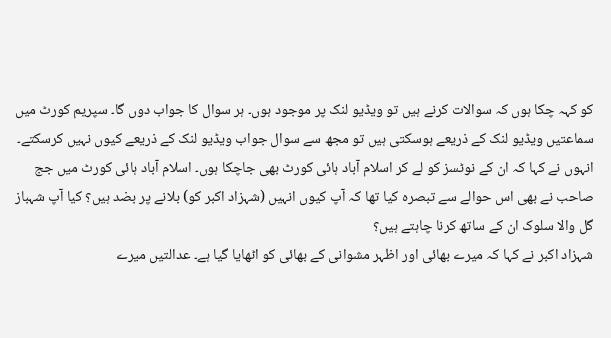کو کہہ چکا ہوں کہ سوالات کرنے ہیں تو ویڈیو لنک پر موجود ہوں۔ ہر سوال کا جواب دوں گا۔ سپریم کورٹ میں سماعتیں ویڈیو لنک کے ذریعے ہوسکتی ہیں تو مجھ سے سوال جواب ویڈیو لنک کے ذریعے کیوں نہیں کرسکتے۔
انہوں نے کہا کہ ان کے نوٹسز کو لے کر اسلام آباد ہائی کورٹ بھی جاچکا ہوں۔ اسلام آباد ہائی کورٹ میں جج صاحب نے بھی اس حوالے سے تبصرہ کیا تھا کہ آپ کیوں انہیں (شہزاد اکبر کو) بلانے پر بضد ہیں؟ کیا آپ شہباز گل والا سلوک ان کے ساتھ کرنا چاہتے ہیں؟
شہزاد اکبر نے کہا کہ میرے بھائی اور اظہر مشوانی کے بھائی کو اٹھایا گیا ہے۔ عدالتیں میرے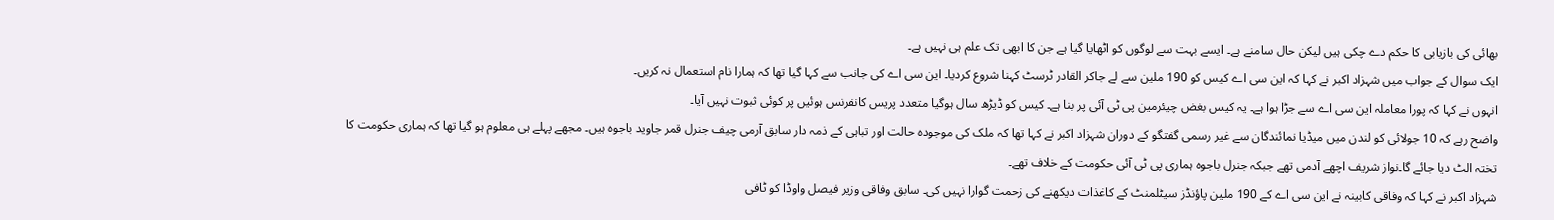بھائی کی بازیابی کا حکم دے چکی ہیں لیکن حال سامنے ہے۔ ایسے بہت سے لوگوں کو اٹھایا گیا ہے جن کا ابھی تک علم ہی نہیں ہے۔
ایک سوال کے جواب میں شہزاد اکبر نے کہا کہ این سی اے کیس کو 190 ملین سے لے جاکر القادر ٹرسٹ کہنا شروع کردیا۔ این سی اے کی جانب سے کہا گیا تھا کہ ہمارا نام استعمال نہ کریں۔
انہوں نے کہا کہ پورا معاملہ این سی اے سے جڑا ہوا ہے۔ یہ کیس بغض چیئرمین پی ٹی آئی پر بنا ہے۔ کیس کو ڈیڑھ سال ہوگیا متعدد پریس کانفرنس ہوئیں پر کوئی ثبوت نہیں آیا۔
واضح رہے کہ 10 جولائی کو لندن میں میڈیا نمائندگان سے غیر رسمی گفتگو کے دوران شہزاد اکبر نے کہا تھا کہ ملک کی موجودہ حالت اور تباہی کے ذمہ دار سابق آرمی چیف جنرل قمر جاوید باجوہ ہیں۔ مجھے پہلے ہی معلوم ہو گیا تھا کہ ہماری حکومت کا تختہ الٹ دیا جائے گا۔نواز شریف اچھے آدمی تھے جبکہ جنرل باجوہ ہماری پی ٹی آئی حکومت کے خلاف تھے۔
شہزاد اکبر نے کہا کہ وفاقی کابینہ نے این سی اے کے 190 ملین پاؤنڈز سیٹلمنٹ کے کاغذات دیکھنے کی زحمت گوارا نہیں کی۔ سابق وفاقی وزیر فیصل واوڈا کو ٹافی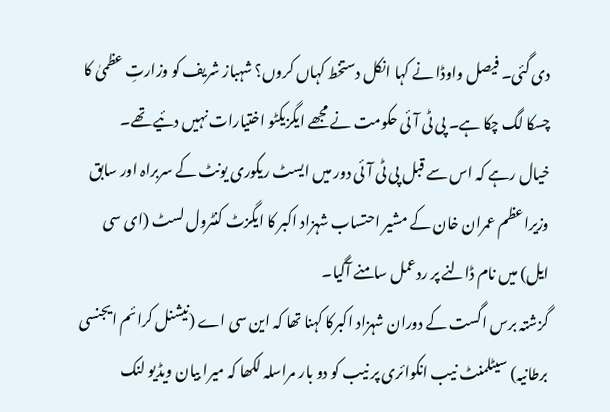دی گئی۔ فیصل واوڈا نے کہا انکل دستخط کہاں کروں؟ شہباز شریف کو وزارتِ عظمیٰ کا چسکا لگ چکا ہے۔ پی ٹی آئی حکومت نے مجھے ایگزیکٹو اختیارات نہیں دئیے تھے۔
خیال رہے کہ اس سے قبل پی ٹی آئی دور میں ایسٹ ریکوری یونٹ کے سربراہ اور سابق وزیراعظم عمران خان کے مشیر احتساب شہزاد اکبر کا ایگزٹ کنٹرول لسٹ (ای سی ایل) میں نام ڈالنے پر ردعمل سامنے آگیا۔
گزشتہ برس اگست کے دوران شہزاد اکبرکا کہنا تھا کہ این سی اے (نیشنل کرائم ایجنسی برطانیہ) سیٹلمنٹ نیب انکوائری پر نیب کو دو بار مراسلہ لکھا کہ میرا بیان ویڈیو لنک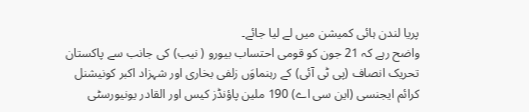پریا لندن ہائی کمیشن میں لے لیا جائے۔
واضح رہے کہ 21 جون کو قومی احتساب بیورو ( نیب) کی جانب سے پاکستان تحریک انصاف (پی ٹی آئی) کے رہنماوَں زلفی بخاری اور شہزاد اکبر کونیشنل کرائم ایجنسی (این سی اے) 190 ملین پاؤنڈز کیس اور القادر یونیورسٹی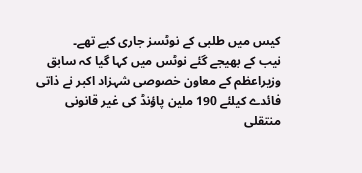کیس میں طلبی کے نوٹسز جاری کیے تھے۔
نیب کے بھیجے گئے نوٹس میں کہا گیا کہ سابق وزیراعظم کے معاون خصوصی شہزاد اکبر نے ذاتی فائدے کیلئے 190 ملین پاؤنڈ کی غیر قانونی منتقلی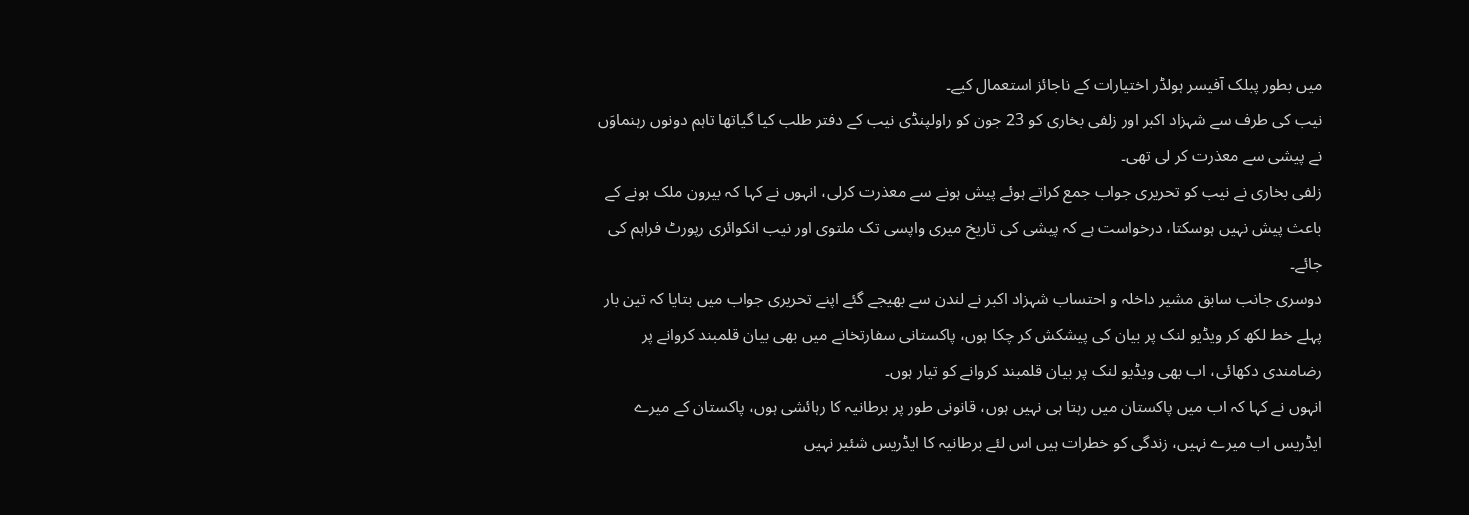میں بطور پبلک آفیسر ہولڈر اختیارات کے ناجائز استعمال کیے۔
نیب کی طرف سے شہزاد اکبر اور زلفی بخاری کو 23 جون کو راولپنڈی نیب کے دفتر طلب کیا گیاتھا تاہم دونوں رہنماوَں نے پیشی سے معذرت کر لی تھی۔
زلفی بخاری نے نیب کو تحریری جواب جمع کراتے ہوئے پیش ہونے سے معذرت کرلی، انہوں نے کہا کہ بیرون ملک ہونے کے باعث پیش نہیں ہوسکتا، درخواست ہے کہ پیشی کی تاریخ میری واپسی تک ملتوی اور نیب انکوائری رپورٹ فراہم کی جائے۔
دوسری جانب سابق مشیر داخلہ و احتساب شہزاد اکبر نے لندن سے بھیجے گئے اپنے تحریری جواب میں بتایا کہ تین بار پہلے خط لکھ کر ویڈیو لنک پر بیان کی پیشکش کر چکا ہوں، پاکستانی سفارتخانے میں بھی بیان قلمبند کروانے پر رضامندی دکھائی، اب بھی ویڈیو لنک پر بیان قلمبند کروانے کو تیار ہوں۔
انہوں نے کہا کہ اب میں پاکستان میں رہتا ہی نہیں ہوں، قانونی طور پر برطانیہ کا رہائشی ہوں، پاکستان کے میرے ایڈریس اب میرے نہیں، زندگی کو خطرات ہیں اس لئے برطانیہ کا ایڈریس شئیر نہیں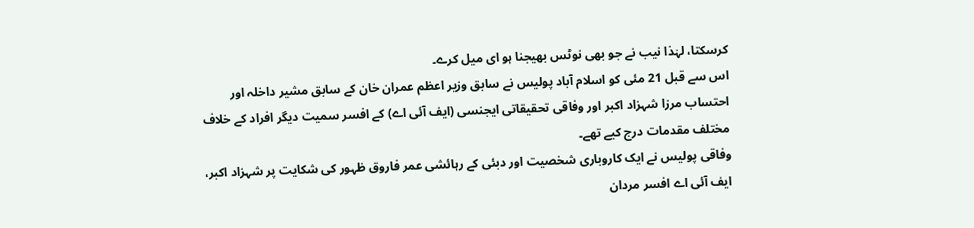کرسکتا، لہٰذا نیب نے جو بھی نوٹس بھیجنا ہو ای میل کرے۔
اس سے قبل 21 مئی کو اسلام آباد پولیس نے سابق وزیر اعظم عمران خان کے سابق مشیر داخلہ اور احتساب مرزا شہزاد اکبر اور وفاقی تحقیقاتی ایجنسی (ایف آئی اے) کے افسر سمیت دیگر افراد کے خلاف مختلف مقدمات درج کیے تھے۔
وفاقی پولیس نے ایک کاروباری شخصیت اور دبئی کے رہائشی عمر فاروق ظہور کی شکایت پر شہزاد اکبر، ایف آئی اے افسر مردان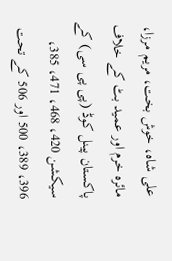علی شاہ، خوش بخت، مریم مرزا، مائرہ خرم اور عمید بٹ کے خلاف پاکستان پینل کوڈ (پی پی سی) کے سیکشن 420، 468، 471، 385، 396، 389، 500 اور 506 کے تحت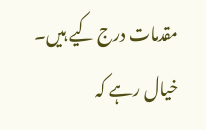مقدمات درج کیے ہیں۔
خیال رہے کہ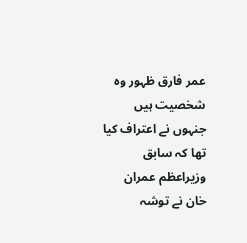عمر فارق ظہور وہ شخصیت ہیں جنہوں نے اعتراف کیا تھا کہ سابق وزیراعظم عمران خان نے توشہ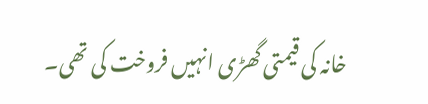خانہ کی قیمتی گھڑی انہیں فروخت کی تھی۔